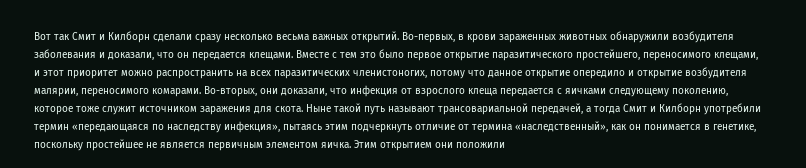Вот так Смит и Килборн сделали сразу несколько весьма важных открытий. Во-первых, в крови зараженных животных обнаружили возбудителя заболевания и доказали, что он передается клещами. Вместе с тем это было первое открытие паразитического простейшего, переносимого клещами, и этот приоритет можно распространить на всех паразитических членистоногих, потому что данное открытие опередило и открытие возбудителя малярии, переносимого комарами. Во-вторых, они доказали, что инфекция от взрослого клеща передается с яичками следующему поколению, которое тоже служит источником заражения для скота. Ныне такой путь называют трансовариальной передачей, а тогда Смит и Килборн употребили термин «передающаяся по наследству инфекция», пытаясь этим подчеркнуть отличие от термина «наследственный», как он понимается в генетике, поскольку простейшее не является первичным элементом яичка. Этим открытием они положили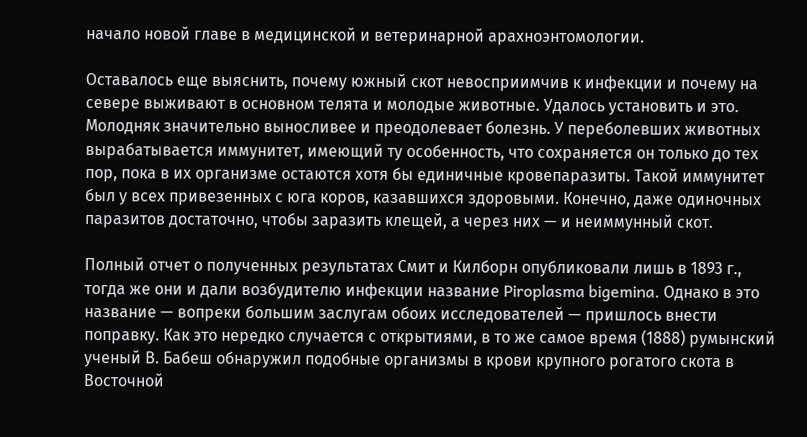начало новой главе в медицинской и ветеринарной арахноэнтомологии.

Оставалось еще выяснить, почему южный скот невосприимчив к инфекции и почему на севере выживают в основном телята и молодые животные. Удалось установить и это. Молодняк значительно выносливее и преодолевает болезнь. У переболевших животных вырабатывается иммунитет, имеющий ту особенность, что сохраняется он только до тех пор, пока в их организме остаются хотя бы единичные кровепаразиты. Такой иммунитет был у всех привезенных с юга коров, казавшихся здоровыми. Конечно, даже одиночных паразитов достаточно, чтобы заразить клещей, а через них — и неиммунный скот.

Полный отчет о полученных результатах Смит и Килборн опубликовали лишь в 1893 г., тогда же они и дали возбудителю инфекции название Piroplasma bigemina. Однако в это название — вопреки большим заслугам обоих исследователей — пришлось внести поправку. Как это нередко случается с открытиями, в то же самое время (1888) румынский ученый В. Бабеш обнаружил подобные организмы в крови крупного рогатого скота в Восточной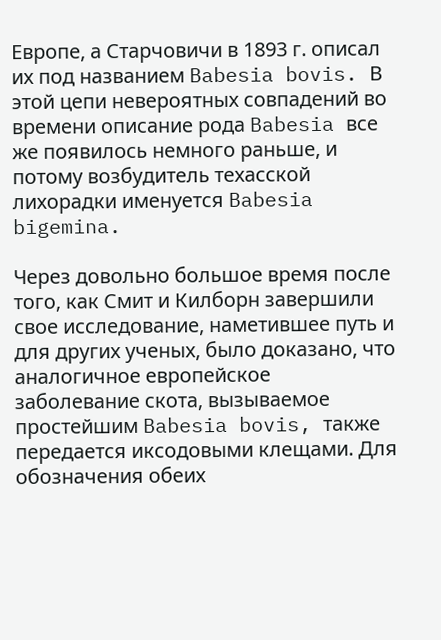Европе, а Старчовичи в 1893 г. описал их под названием Babesia bovis. В этой цепи невероятных совпадений во времени описание рода Babesia все же появилось немного раньше, и потому возбудитель техасской лихорадки именуется Babesia bigemina.

Через довольно большое время после того, как Смит и Килборн завершили свое исследование, наметившее путь и для других ученых, было доказано, что аналогичное европейское заболевание скота, вызываемое простейшим Babesia bovis, также передается иксодовыми клещами. Для обозначения обеих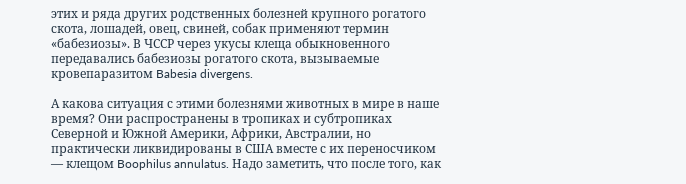этих и ряда других родственных болезней крупного рогатого скота, лошадей, овец, свиней, собак применяют термин «бабезиозы». В ЧССР через укусы клеща обыкновенного передавались бабезиозы рогатого скота, вызываемые кровепаразитом Babesia divergens.

А какова ситуация с этими болезнями животных в мире в наше время? Они распространены в тропиках и субтропиках Северной и Южной Америки, Африки, Австралии, но практически ликвидированы в США вместе с их переносчиком — клещом Boophilus annulatus. Надо заметить, что после того, как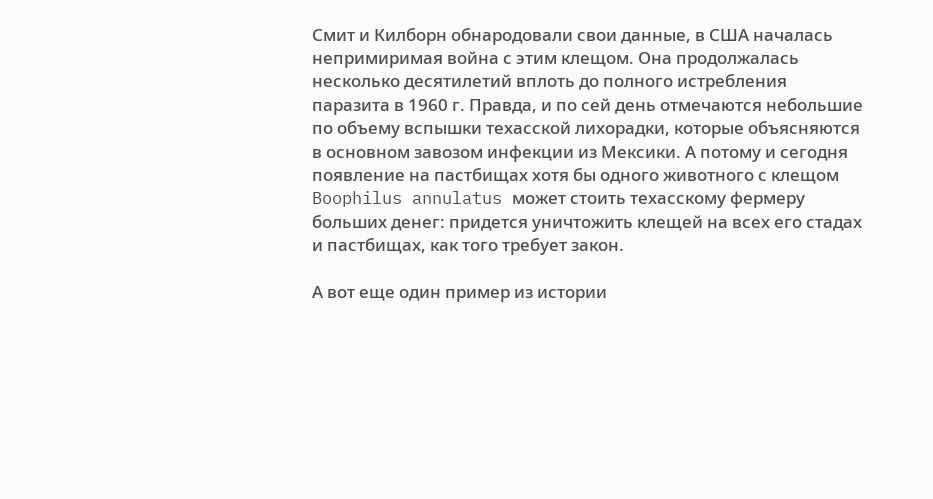Смит и Килборн обнародовали свои данные, в США началась непримиримая война с этим клещом. Она продолжалась несколько десятилетий вплоть до полного истребления паразита в 1960 г. Правда, и по сей день отмечаются небольшие по объему вспышки техасской лихорадки, которые объясняются в основном завозом инфекции из Мексики. А потому и сегодня появление на пастбищах хотя бы одного животного с клещом Boophilus annulatus может стоить техасскому фермеру больших денег: придется уничтожить клещей на всех его стадах и пастбищах, как того требует закон.

А вот еще один пример из истории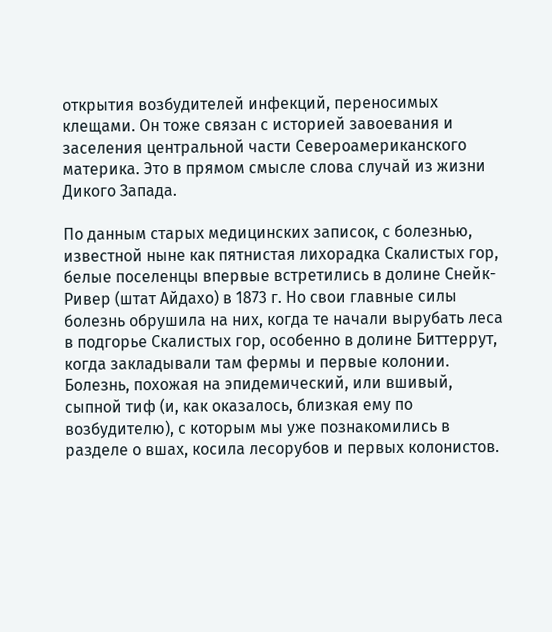открытия возбудителей инфекций, переносимых клещами. Он тоже связан с историей завоевания и заселения центральной части Североамериканского материка. Это в прямом смысле слова случай из жизни Дикого Запада.

По данным старых медицинских записок, с болезнью, известной ныне как пятнистая лихорадка Скалистых гор, белые поселенцы впервые встретились в долине Снейк-Ривер (штат Айдахо) в 1873 г. Но свои главные силы болезнь обрушила на них, когда те начали вырубать леса в подгорье Скалистых гор, особенно в долине Биттеррут, когда закладывали там фермы и первые колонии. Болезнь, похожая на эпидемический, или вшивый, сыпной тиф (и, как оказалось, близкая ему по возбудителю), с которым мы уже познакомились в разделе о вшах, косила лесорубов и первых колонистов.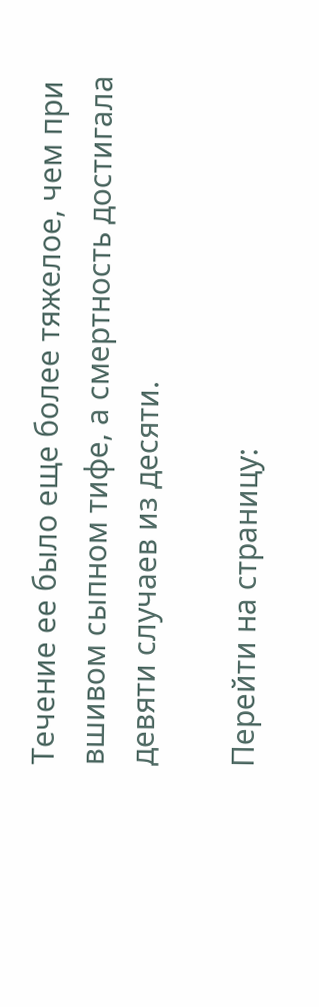Течение ее было еще более тяжелое, чем при вшивом сыпном тифе, а смертность достигала девяти случаев из десяти.

Перейти на страницу: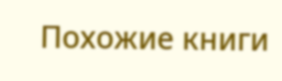Похожие книги